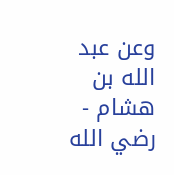وعن عبد الله بن هشام - رضي الله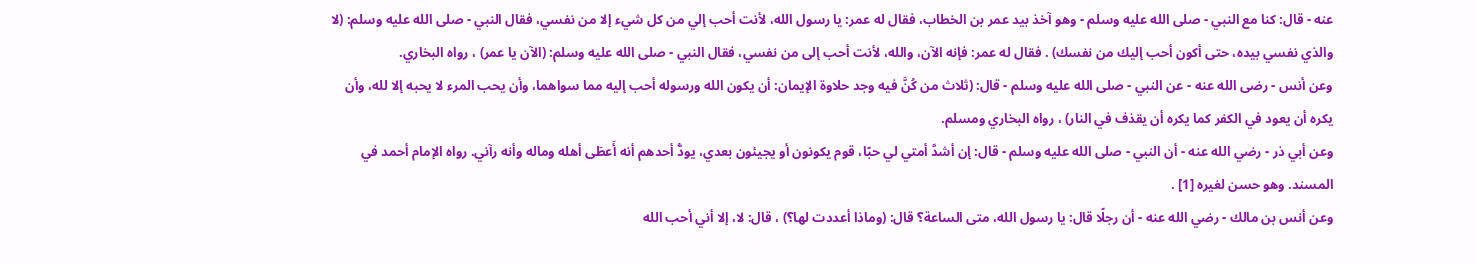عنه - قال: كنا مع النبي - صلى الله عليه وسلم - وهو آخذ بيد عمر بن الخطاب، فقال له عمر: يا رسول الله، لأنت أحب إلي من كل شيء إلا من نفسي، فقال النبي - صلى الله عليه وسلم: (لا والذي نفسي بيده، حتى أكون أحب إليك من نفسك) . فقال له عمر: فإنه الآن، والله، لأنت أحب إلى من نفسي، فقال النبي - صلى الله عليه وسلم: (الآن يا عمر) ، رواه البخاري.
وعن أنس - رضى الله عنه - عن النبي - صلى الله عليه وسلم - قال: (ثلاث من كُنَّ فيه وجد حلاوة الإيمان: أن يكون الله ورسوله أحب إليه مما سواهما، وأن يحب المرء لا يحبه إلا لله، وأن يكره أن يعود في الكفر كما يكره أن يقذف في النار) ، رواه البخاري ومسلم.
وعن أبي ذر - رضي الله عنه - أن النبي - صلى الله عليه وسلم - قال: إن أشدَّ أمتي لي حبًا، قوم يكونون أو يجيئون بعدي، يودُّ أحدهم أنه أَعطَى أهله وماله وأنه رآني. رواه الإمام أحمد في المسند. وهو حسن لغيره [1] .
وعن أنس بن مالك - رضي الله عنه - أن رجلًا قال: يا رسول الله، متى الساعة؟ قال: (وماذا أعددت لها؟) ، قال: لا، إلا أني أحب الله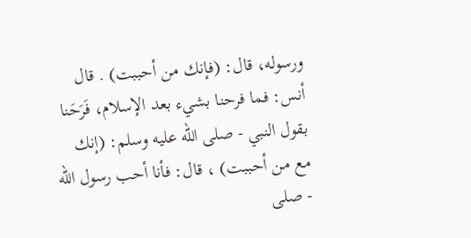ورسوله، قال: (فإنك من أحببت) . قال أنس: فما فرحنا بشيء بعد الإسلام، فَرَحَنا بقول النبي - صلى الله عليه وسلم: (إنك مع من أحببت) ، قال: فأنا أحب رسول الله - صلى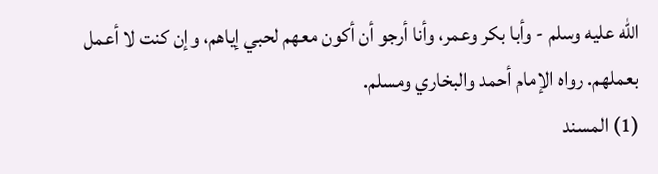الله عليه وسلم - وأبا بكر وعمر، وأنا أرجو أن أكون معهم لحبي إياهم، وإن كنت لا أعمل بعملهم. رواه الإمام أحمد والبخاري ومسلم.
(1) المسند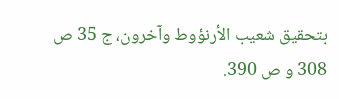بتحقيق شعيب الأرنؤوط وآخرون، ج 35 ص 308 و ص 390.